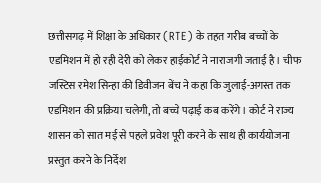छत्तीसगढ़ में शिक्षा के अधिकार (RTE) के तहत गरीब बच्चों के एडमिशन में हो रही देरी को लेकर हाईकोर्ट ने नाराजगी जताई है। चीफ जस्टिस रमेश सिन्हा की डिवीजन बेंच ने कहा कि जुलाई-अगस्त तक एडमिशन की प्रक्रिया चलेगी, तो बच्चे पढ़ाई कब करेंगे। कोर्ट ने राज्य शासन को सात मई से पहले प्रवेश पूरी करने के साथ ही कार्ययोजना प्रस्तुत करने के निर्देश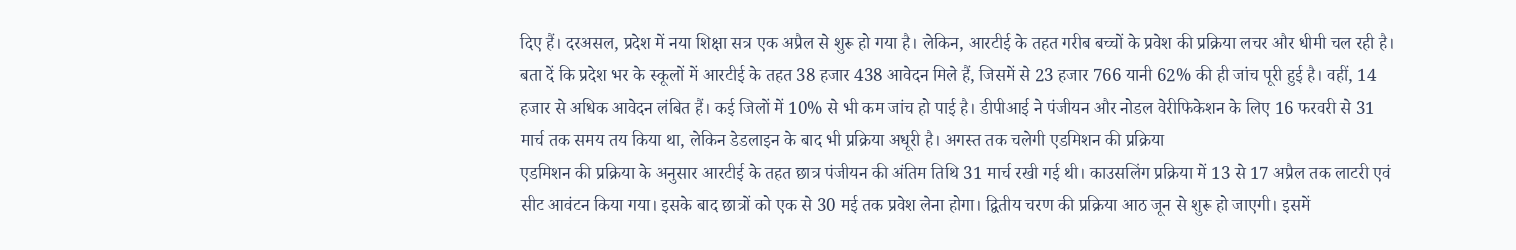दिए हैं। दरअसल, प्रदेश में नया शिक्षा सत्र एक अप्रैल से शुरू हो गया है। लेकिन, आरटीई के तहत गरीब बच्चों के प्रवेश की प्रक्रिया लचर और धीमी चल रही है। बता दें कि प्रदेश भर के स्कूलों में आरटीई के तहत 38 हजार 438 आवेदन मिले हैं, जिसमें से 23 हजार 766 यानी 62% की ही जांच पूरी हुई है। वहीं, 14 हजार से अधिक आवेदन लंबित हैं। कई जिलों में 10% से भी कम जांच हो पाई है। डीपीआई ने पंजीयन और नोडल वेरीफिकेशन के लिए 16 फरवरी से 31 मार्च तक समय तय किया था, लेकिन डेडलाइन के बाद भी प्रक्रिया अधूरी है। अगस्त तक चलेगी एडमिशन की प्रक्रिया
एडमिशन की प्रक्रिया के अनुसार आरटीई के तहत छात्र पंजीयन की अंतिम तिथि 31 मार्च रखी गई थी। काउसलिंग प्रक्रिया में 13 से 17 अप्रैल तक लाटरी एवं सीट आवंटन किया गया। इसके बाद छात्रों को एक से 30 मई तक प्रवेश लेना होगा। द्वितीय चरण की प्रक्रिया आठ जून से शुरू हो जाएगी। इसमें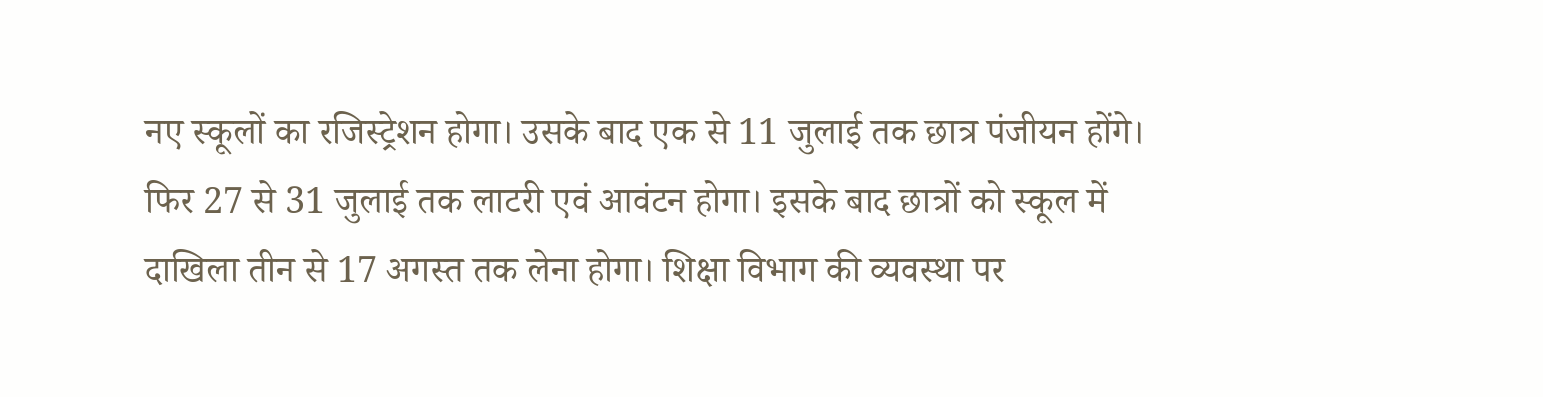नए स्कूलों का रजिस्ट्रेशन होगा। उसके बाद एक से 11 जुलाई तक छात्र पंजीयन होंगे। फिर 27 से 31 जुलाई तक लाटरी एवं आवंटन होगा। इसके बाद छात्रों को स्कूल में दाखिला तीन से 17 अगस्त तक लेना होगा। शिक्षा विभाग की व्यवस्था पर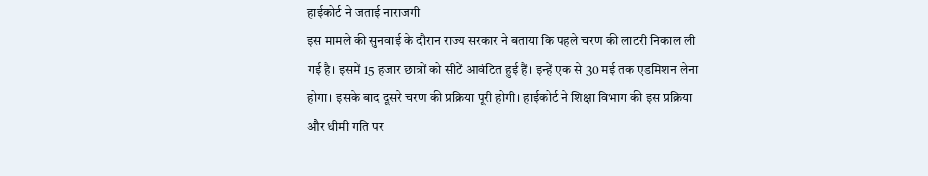हाईकोर्ट ने जताई नाराजगी
इस मामले की सुनवाई के दौरान राज्य सरकार ने बताया कि पहले चरण की लाटरी निकाल ली गई है। इसमें 15 हजार छात्रों को सीटें आवंटित हुई हैं। इन्हें एक से 30 मई तक एडमिशन लेना होगा। इसके बाद दूसरे चरण की प्रक्रिया पूरी होगी। हाईकोर्ट ने शिक्षा विभाग की इस प्रक्रिया और धीमी गति पर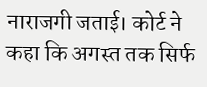नाराजगी जताई। कोर्ट ने कहा कि अगस्त तक सिर्फ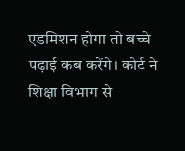एडमिशन होगा तो बच्चे पढ़ाई कब करेंगे। कोर्ट ने शिक्षा विभाग से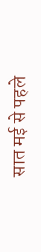सात मई से पहले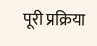पूरी प्रक्रिया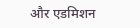और एडमिशन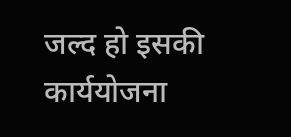जल्द हो इसकी कार्ययोजना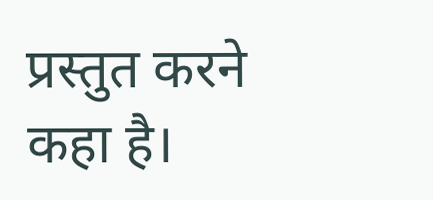प्रस्तुत करने कहा है।